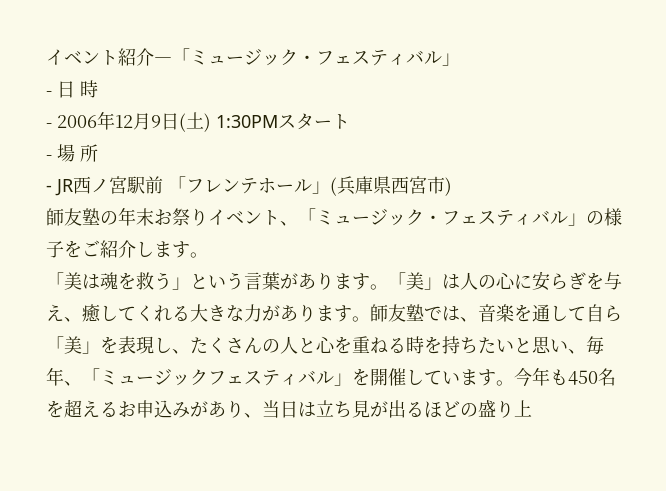イベント紹介―「ミュージック・フェスティバル」
- 日 時
- 2006年12月9日(土) 1:30PMスタート
- 場 所
- JR西ノ宮駅前 「フレンテホール」(兵庫県西宮市)
師友塾の年末お祭りイベント、「ミュージック・フェスティバル」の様子をご紹介します。
「美は魂を救う」という言葉があります。「美」は人の心に安らぎを与え、癒してくれる大きな力があります。師友塾では、音楽を通して自ら「美」を表現し、たくさんの人と心を重ねる時を持ちたいと思い、毎年、「ミュージックフェスティバル」を開催しています。今年も450名を超えるお申込みがあり、当日は立ち見が出るほどの盛り上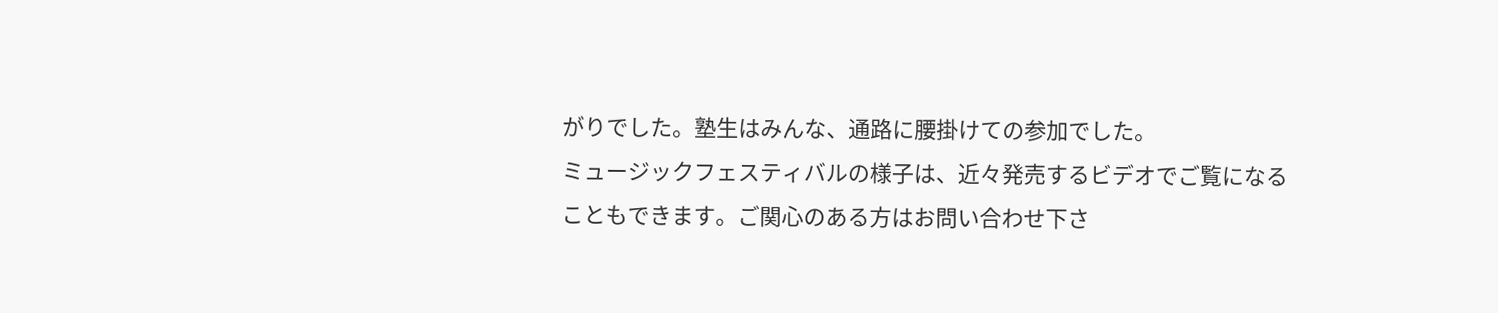がりでした。塾生はみんな、通路に腰掛けての参加でした。
ミュージックフェスティバルの様子は、近々発売するビデオでご覧になることもできます。ご関心のある方はお問い合わせ下さ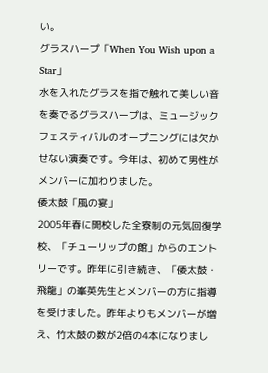い。
グラスハープ「When You Wish upon a Star」
水を入れたグラスを指で触れて美しい音を奏でるグラスハープは、ミュージックフェスティバルのオープニングには欠かせない演奏です。今年は、初めて男性がメンバーに加わりました。
倭太鼓「風の宴」
2005年春に開校した全寮制の元気回復学校、「チューリップの館」からのエントリーです。昨年に引き続き、「倭太鼓・飛龍」の峯英先生とメンバーの方に指導を受けました。昨年よりもメンバーが増え、竹太鼓の数が2倍の4本になりまし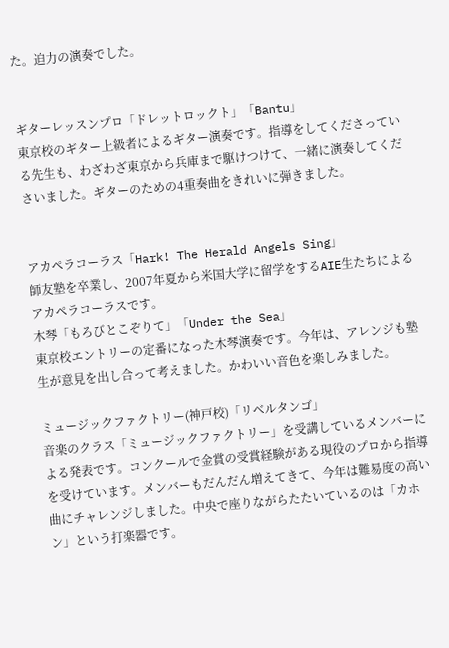た。迫力の演奏でした。


ギターレッスンプロ「ドレットロックト」「Bantu」
東京校のギター上級者によるギター演奏です。指導をしてくださっている先生も、わざわざ東京から兵庫まで駆けつけて、一緒に演奏してくださいました。ギターのための4重奏曲をきれいに弾きました。


アカペラコーラス「Hark! The Herald Angels Sing」
師友塾を卒業し、2007年夏から米国大学に留学をするAIE生たちによるアカペラコーラスです。
木琴「もろびとこぞりて」「Under the Sea」
東京校エントリーの定番になった木琴演奏です。今年は、アレンジも塾生が意見を出し合って考えました。かわいい音色を楽しみました。

ミュージックファクトリー(神戸校)「リベルタンゴ」
音楽のクラス「ミュージックファクトリー」を受講しているメンバーによる発表です。コンクールで金賞の受賞経験がある現役のプロから指導を受けています。メンバーもだんだん増えてきて、今年は難易度の高い曲にチャレンジしました。中央で座りながらたたいているのは「カホン」という打楽器です。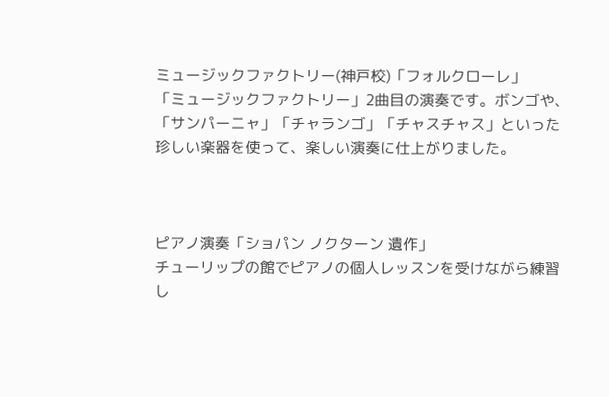ミュージックファクトリー(神戸校)「フォルクローレ」
「ミュージックファクトリー」2曲目の演奏です。ボンゴや、「サンパーニャ」「チャランゴ」「チャスチャス」といった珍しい楽器を使って、楽しい演奏に仕上がりました。



ピアノ演奏「ショパン ノクターン 遺作」
チューリップの館でピアノの個人レッスンを受けながら練習し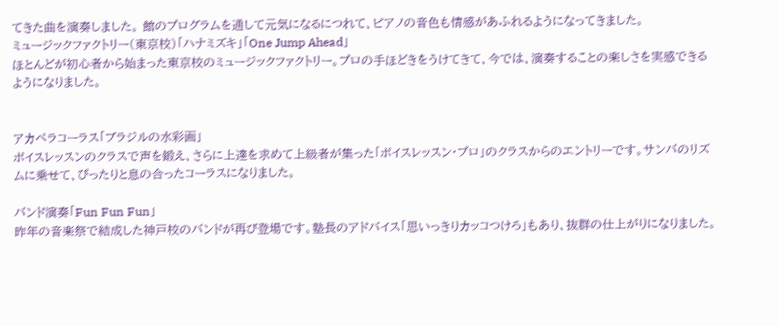てきた曲を演奏しました。 館のプログラムを通して元気になるにつれて、ピアノの音色も情感があふれるようになってきました。
ミュージックファクトリー(東京校)「ハナミズキ」「One Jump Ahead」
ほとんどが初心者から始まった東京校のミュージックファクトリー。プロの手ほどきをうけてきて、今では、演奏することの楽しさを実感できるようになりました。


アカペラコーラス「ブラジルの水彩画」
ボイスレッスンのクラスで声を鍛え、さらに上達を求めて上級者が集った「ボイスレッスン・プロ」のクラスからのエントリーです。サンバのリズムに乗せて、ぴったりと息の合ったコーラスになりました。

バンド演奏「Fun Fun Fun」
昨年の音楽祭で結成した神戸校のバンドが再び登場です。塾長のアドバイス「思いっきりカッコつけろ」もあり、抜群の仕上がりになりました。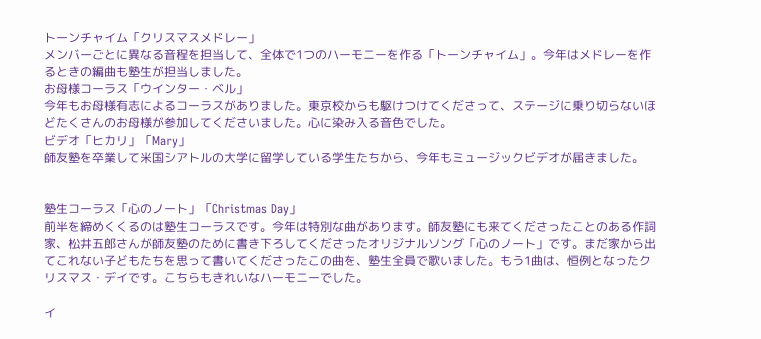トーンチャイム「クリスマスメドレー」
メンバーごとに異なる音程を担当して、全体で1つのハーモニーを作る「トーンチャイム」。今年はメドレーを作るときの編曲も塾生が担当しました。
お母様コーラス「ウインター・ベル」
今年もお母様有志によるコーラスがありました。東京校からも駆けつけてくださって、ステージに乗り切らないほどたくさんのお母様が参加してくださいました。心に染み入る音色でした。
ビデオ「ヒカリ」「Mary」
師友塾を卒業して米国シアトルの大学に留学している学生たちから、今年もミュージックビデオが届きました。


塾生コーラス「心のノート」「Christmas Day」
前半を締めくくるのは塾生コーラスです。今年は特別な曲があります。師友塾にも来てくださったことのある作詞家、松井五郎さんが師友塾のために書き下ろしてくださったオリジナルソング「心のノート」です。まだ家から出てこれない子どもたちを思って書いてくださったこの曲を、塾生全員で歌いました。もう1曲は、恒例となったクリスマス・デイです。こちらもきれいなハーモニーでした。

イ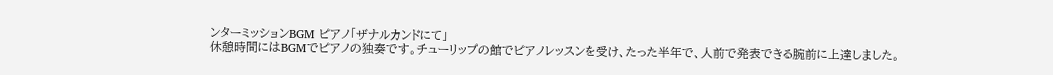ンターミッションBGM ピアノ「ザナルカンドにて」
休憩時間にはBGMでピアノの独奏です。チューリップの館でピアノレッスンを受け、たった半年で、人前で発表できる腕前に上達しました。